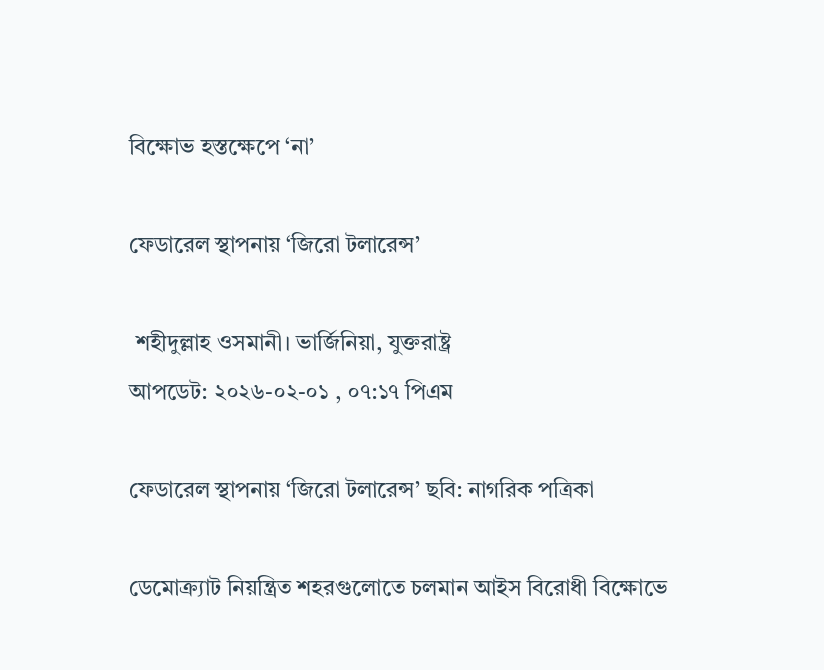বিক্ষোভ হস্তক্ষেপে ‘না’

ফেডারেল স্থাপনায় ‘জিরো টলারেন্স’

 শহীদুল্লাহ ওসমানী। ভার্জিনিয়া, যুক্তরাষ্ট্র
আপডেট: ২০২৬-০২-০১ , ০৭:১৭ পিএম

ফেডারেল স্থাপনায় ‘জিরো টলারেন্স’ ছবি: নাগরিক পত্রিকা

ডেমোক্র্যাট নিয়ন্ত্রিত শহরগুলোতে চলমান আইস বিরোধী বিক্ষোভে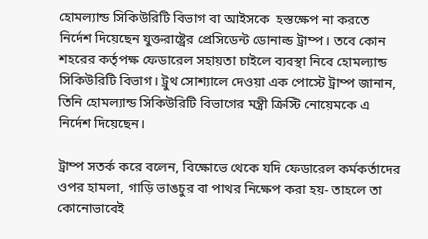হোমল্যান্ড সিকিউরিটি বিভাগ বা আইসকে  হস্তক্ষেপ না করতে নির্দেশ দিয়েছেন যুক্তরাষ্ট্রের প্রেসিডেন্ট ডোনাল্ড ট্রাম্প। তবে কোন শহরের কর্তৃপক্ষ ফেডারেল সহায়তা চাইলে ব্যবস্থা নিবে হোমল্যান্ড সিকিউরিটি বিভাগ। ট্রুথ সোশ্যালে দেওয়া এক পোস্টে ট্রাম্প জানান, তিনি হোমল্যান্ড সিকিউরিটি বিভাগের মন্ত্রী ক্রিস্টি নোয়েমকে এ নির্দেশ দিয়েছেন।

ট্রাম্প সতর্ক করে বলেন, বিক্ষোভে থেকে যদি ফেডারেল কর্মকর্তাদের ওপর হামলা, গাড়ি ভাঙচুর বা পাথর নিক্ষেপ করা হয়- তাহলে তা কোনোভাবেই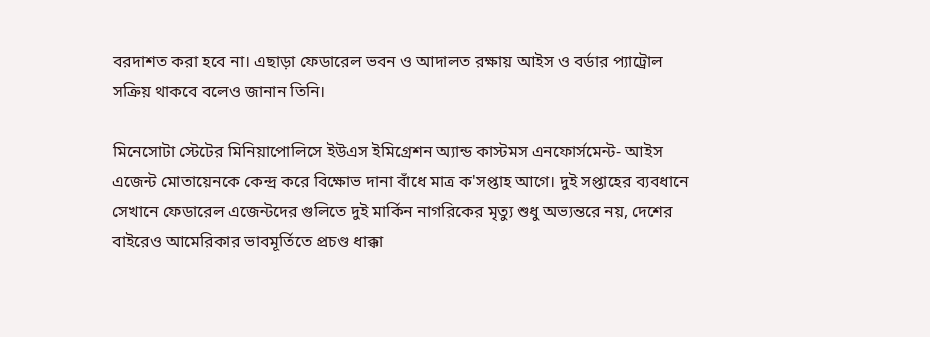বরদাশত করা হবে না। এছাড়া ফেডারেল ভবন ও আদালত রক্ষায় আইস ও বর্ডার প্যাট্রোল সক্রিয় থাকবে বলেও জানান তিনি।

মিনেসোটা স্টেটের মিনিয়াপোলিসে ইউএস ইমিগ্রেশন অ্যান্ড কাস্টমস এনফোর্সমেন্ট- আইস এজেন্ট মোতায়েনকে কেন্দ্র করে বিক্ষোভ দানা বাঁধে মাত্র ক'সপ্তাহ আগে। দুই সপ্তাহের ব্যবধানে সেখানে ফেডারেল এজেন্টদের গুলিতে দুই মার্কিন নাগরিকের মৃত্যু শুধু অভ্যন্তরে নয়, দেশের বাইরেও আমেরিকার ভাবমূর্তিতে প্রচণ্ড ধাক্কা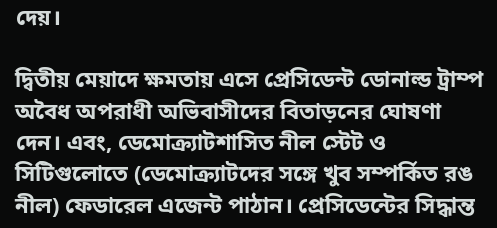দেয়।

দ্বিতীয় মেয়াদে ক্ষমতায় এসে প্রেসিডেন্ট ডোনাল্ড ট্রাম্প অবৈধ অপরাধী অভিবাসীদের বিতাড়নের ঘোষণা দেন। এবং, ডেমোক্র্যাটশাসিত নীল স্টেট ও সিটিগুলোতে (ডেমোক্র‍্যাটদের সঙ্গে খুব সম্পর্কিত রঙ নীল) ফেডারেল এজেন্ট পাঠান। প্রেসিডেন্টের সিদ্ধান্ত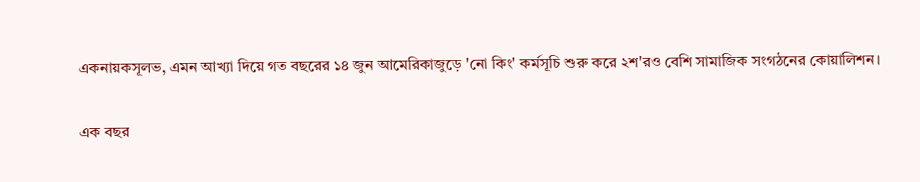একনায়কসূলভ, এমন আখ্যা দিয়ে গত বছরের ১৪ জুন আমেরিকাজুড়ে 'নো কিং' কর্মসূচি শুরু করে ২শ'রও বেশি সামাজিক সংগঠনের কোয়ালিশন।

এক বছর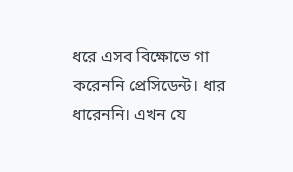ধরে এসব বিক্ষোভে গা করেননি প্রেসিডেন্ট। ধার ধারেননি। এখন যে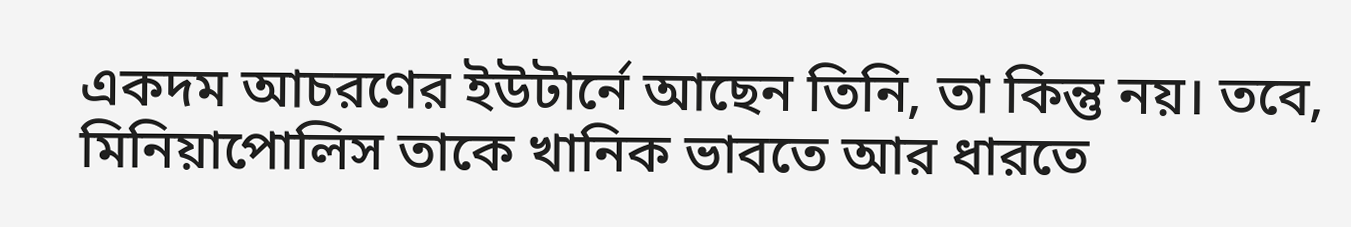একদম আচরণের ইউটার্নে আছেন তিনি, তা কিন্তু নয়। তবে, মিনিয়াপোলিস তাকে খানিক ভাবতে আর ধারতে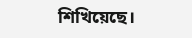শিখিয়েছে।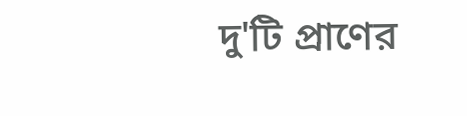দু'টি প্রাণের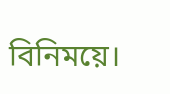বিনিময়ে।